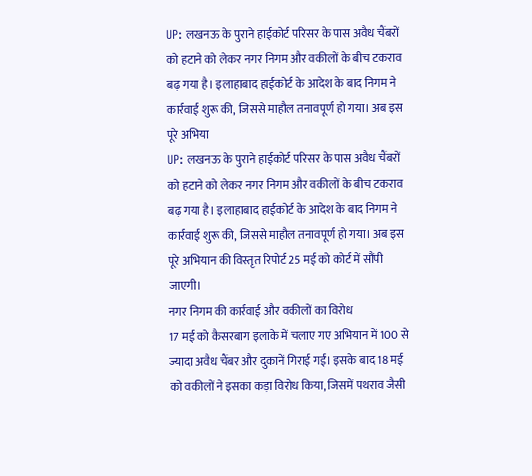UP: लखनऊ के पुराने हाईकोर्ट परिसर के पास अवैध चैंबरों को हटाने को लेकर नगर निगम और वकीलों के बीच टकराव बढ़ गया है। इलाहाबाद हाईकोर्ट के आदेश के बाद निगम ने कार्रवाई शुरू की, जिससे माहौल तनावपूर्ण हो गया। अब इस पूरे अभिया
UP: लखनऊ के पुराने हाईकोर्ट परिसर के पास अवैध चैंबरों को हटाने को लेकर नगर निगम और वकीलों के बीच टकराव बढ़ गया है। इलाहाबाद हाईकोर्ट के आदेश के बाद निगम ने कार्रवाई शुरू की, जिससे माहौल तनावपूर्ण हो गया। अब इस पूरे अभियान की विस्तृत रिपोर्ट 25 मई को कोर्ट में सौंपी जाएगी।
नगर निगम की कार्रवाई और वकीलों का विरोध
17 मई को कैसरबाग इलाके में चलाए गए अभियान में 100 से ज्यादा अवैध चैंबर और दुकानें गिराई गईं। इसके बाद 18 मई को वकीलों ने इसका कड़ा विरोध किया, जिसमें पथराव जैसी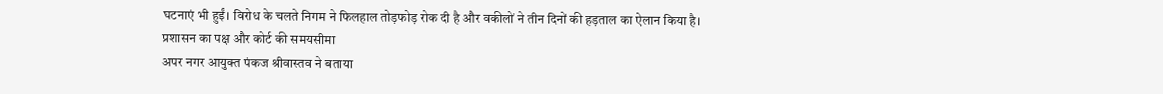घटनाएं भी हुईं। विरोध के चलते निगम ने फिलहाल तोड़फोड़ रोक दी है और वकीलों ने तीन दिनों की हड़ताल का ऐलान किया है।
प्रशासन का पक्ष और कोर्ट की समयसीमा
अपर नगर आयुक्त पंकज श्रीवास्तव ने बताया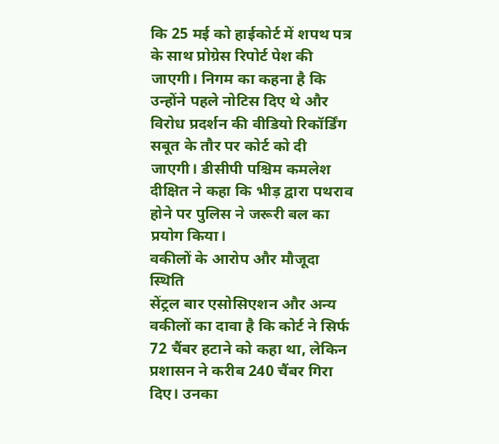कि 25 मई को हाईकोर्ट में शपथ पत्र के साथ प्रोग्रेस रिपोर्ट पेश की जाएगी। निगम का कहना है कि उन्होंने पहले नोटिस दिए थे और विरोध प्रदर्शन की वीडियो रिकॉर्डिंग सबूत के तौर पर कोर्ट को दी जाएगी। डीसीपी पश्चिम कमलेश दीक्षित ने कहा कि भीड़ द्वारा पथराव होने पर पुलिस ने जरूरी बल का प्रयोग किया।
वकीलों के आरोप और मौजूदा स्थिति
सेंट्रल बार एसोसिएशन और अन्य वकीलों का दावा है कि कोर्ट ने सिर्फ 72 चैंबर हटाने को कहा था, लेकिन प्रशासन ने करीब 240 चैंबर गिरा दिए। उनका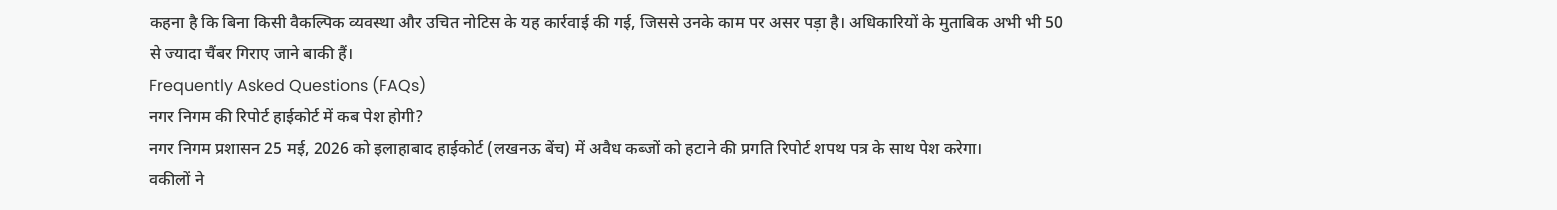कहना है कि बिना किसी वैकल्पिक व्यवस्था और उचित नोटिस के यह कार्रवाई की गई, जिससे उनके काम पर असर पड़ा है। अधिकारियों के मुताबिक अभी भी 50 से ज्यादा चैंबर गिराए जाने बाकी हैं।
Frequently Asked Questions (FAQs)
नगर निगम की रिपोर्ट हाईकोर्ट में कब पेश होगी?
नगर निगम प्रशासन 25 मई, 2026 को इलाहाबाद हाईकोर्ट (लखनऊ बेंच) में अवैध कब्जों को हटाने की प्रगति रिपोर्ट शपथ पत्र के साथ पेश करेगा।
वकीलों ने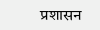प्रशासन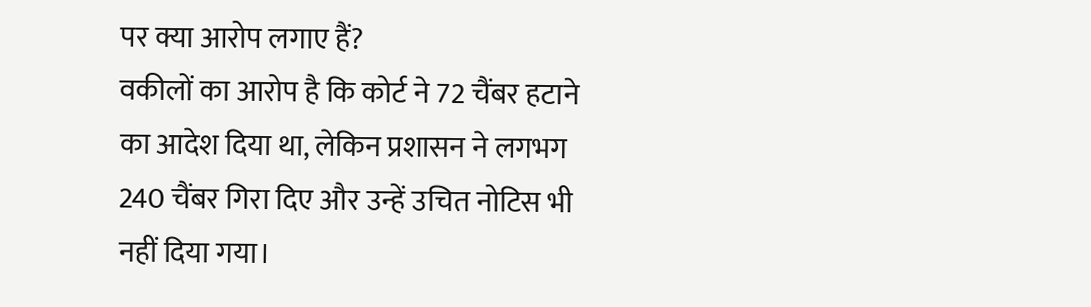पर क्या आरोप लगाए हैं?
वकीलों का आरोप है कि कोर्ट ने 72 चैंबर हटाने का आदेश दिया था, लेकिन प्रशासन ने लगभग 240 चैंबर गिरा दिए और उन्हें उचित नोटिस भी नहीं दिया गया।